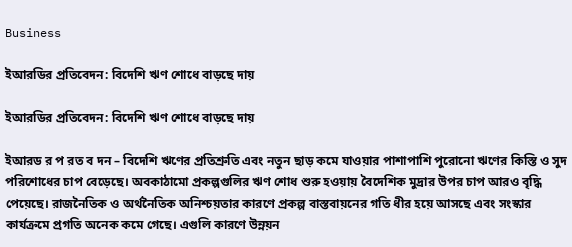Business

ইআরডির প্রতিবেদন: বিদেশি ঋণ শোধে বাড়ছে দায়

ইআরডির প্রতিবেদন: বিদেশি ঋণ শোধে বাড়ছে দায়

ইআরড র প রত ব দন – বিদেশি ঋণের প্রতিশ্রুতি এবং নতুন ছাড় কমে যাওয়ার পাশাপাশি পুরোনো ঋণের কিস্তি ও সুদ পরিশোধের চাপ বেড়েছে। অবকাঠামো প্রকল্পগুলির ঋণ শোধ শুরু হওয়ায় বৈদেশিক মুদ্রার উপর চাপ আরও বৃদ্ধি পেয়েছে। রাজনৈতিক ও অর্থনৈতিক অনিশ্চয়তার কারণে প্রকল্প বাস্তবায়নের গতি ধীর হয়ে আসছে এবং সংস্কার কার্যক্রমে প্রগতি অনেক কমে গেছে। এগুলি কারণে উন্নয়ন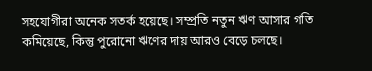সহযোগীরা অনেক সতর্ক হয়েছে। সম্প্রতি নতুন ঋণ আসার গতি কমিয়েছে, কিন্তু পুরোনো ঋণের দায় আরও বেড়ে চলছে।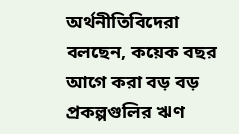অর্থনীতিবিদেরা বলছেন, কয়েক বছর আগে করা বড় বড় প্রকল্পগুলির ঋণ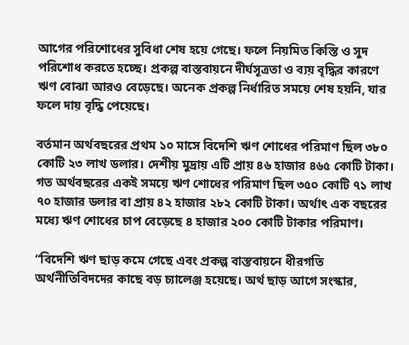আগের পরিশোধের সুবিধা শেষ হয়ে গেছে। ফলে নিয়মিত কিস্তি ও সুদ পরিশোধ করতে হচ্ছে। প্রকল্প বাস্তবায়নে দীর্ঘসূত্রতা ও ব্যয় বৃদ্ধির কারণে ঋণ বোঝা আরও বেড়েছে। অনেক প্রকল্প নির্ধারিত সময়ে শেষ হয়নি, যার ফলে দায় বৃদ্ধি পেয়েছে।

বর্তমান অর্থবছরের প্রথম ১০ মাসে বিদেশি ঋণ শোধের পরিমাণ ছিল ৩৮০ কোটি ২৩ লাখ ডলার। দেশীয় মুদ্রায় এটি প্রায় ৪৬ হাজার ৪৬৫ কোটি টাকা। গত অর্থবছরের একই সময়ে ঋণ শোধের পরিমাণ ছিল ৩৫০ কোটি ৭১ লাখ ৭০ হাজার ডলার বা প্রায় ৪২ হাজার ২৮২ কোটি টাকা। অর্থাৎ এক বছরের মধ্যে ঋণ শোধের চাপ বেড়েছে ৪ হাজার ২০০ কোটি টাকার পরিমাণ।

“বিদেশি ঋণ ছাড় কমে গেছে এবং প্রকল্প বাস্তবায়নে ধীরগতি অর্থনীতিবিদদের কাছে বড় চ্যালেঞ্জ হয়েছে। অর্থ ছাড় আগে সংস্কার,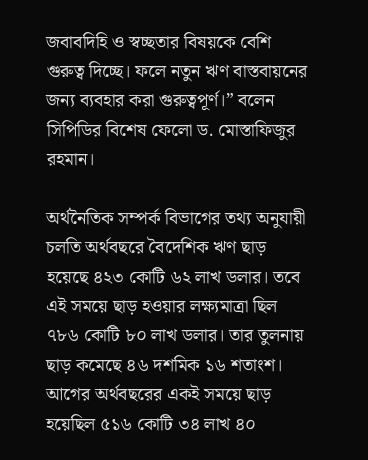জবাবদিহি ও স্বচ্ছতার বিষয়কে বেশি গুরুত্ব দিচ্ছে। ফলে নতুন ঋণ বাস্তবায়নের জন্য ব্যবহার করা গুরুত্বপূর্ণ।” বলেন সিপিডির বিশেষ ফেলো ড. মোস্তাফিজুর রহমান।

অর্থনৈতিক সম্পর্ক বিভাগের তথ্য অনুযায়ী চলতি অর্থবছরে বৈদেশিক ঋণ ছাড় হয়েছে ৪২৩ কোটি ৬২ লাখ ডলার। তবে এই সময়ে ছাড় হওয়ার লক্ষ্যমাত্রা ছিল ৭৮৬ কোটি ৮০ লাখ ডলার। তার তুলনায় ছাড় কমেছে ৪৬ দশমিক ১৬ শতাংশ। আগের অর্থবছরের একই সময়ে ছাড় হয়েছিল ৫১৬ কোটি ৩৪ লাখ ৪০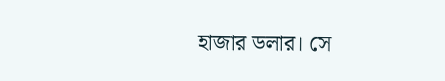হাজার ডলার। সে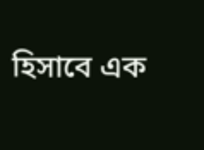হিসাবে এক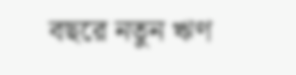বছরে নতুন ঋণ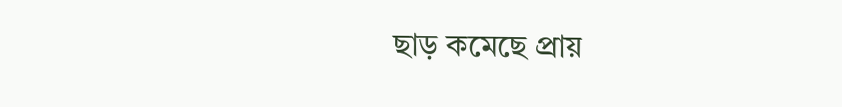ছাড় কমেছে প্রায়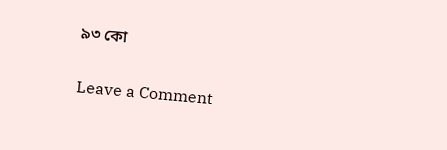৯৩ কো

Leave a Comment